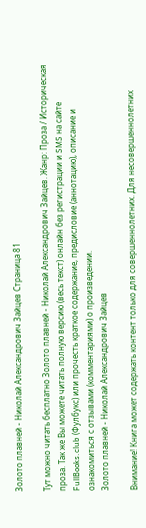Золото плавней - Николай Александрович Зайцев Страница 81

Тут можно читать бесплатно Золото плавней - Николай Александрович Зайцев. Жанр: Проза / Историческая проза. Так же Вы можете читать полную версию (весь текст) онлайн без регистрации и SMS на сайте FullBooks.club (Фулбукс) или прочесть краткое содержание, предисловие (аннотацию), описание и ознакомиться с отзывами (комментариями) о произведении.
Золото плавней - Николай Александрович Зайцев

Внимание! Книга может содержать контент только для совершеннолетних. Для несовершеннолетних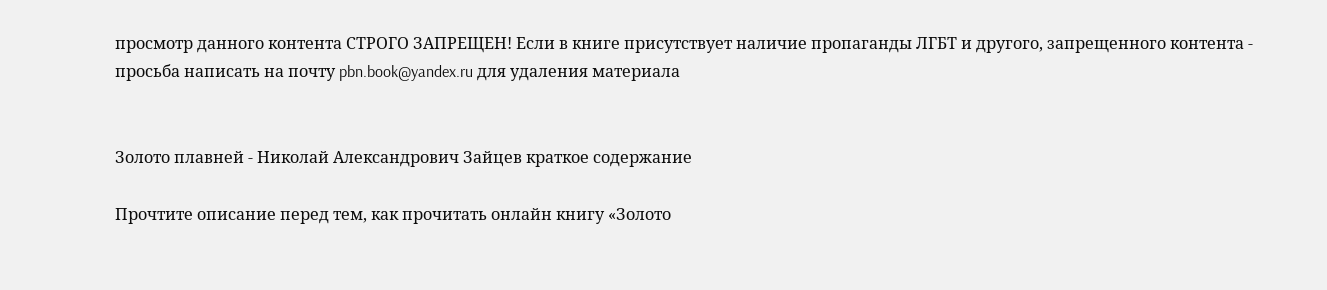просмотр данного контента СТРОГО ЗАПРЕЩЕН! Если в книге присутствует наличие пропаганды ЛГБТ и другого, запрещенного контента - просьба написать на почту pbn.book@yandex.ru для удаления материала


Золото плавней - Николай Александрович Зайцев краткое содержание

Прочтите описание перед тем, как прочитать онлайн книгу «Золото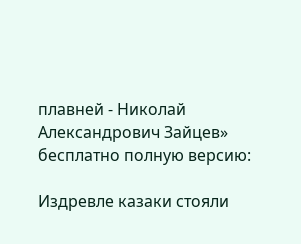плавней - Николай Александрович Зайцев» бесплатно полную версию:

Издревле казаки стояли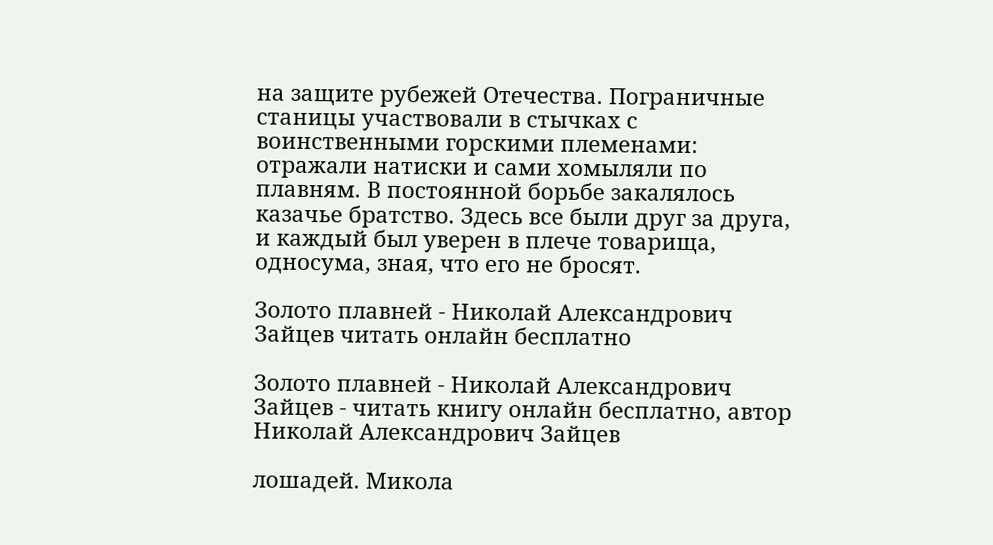на защите рубежей Отечества. Пограничные станицы участвовали в стычках с воинственными горскими племенами: отражали натиски и сами хомыляли по плавням. В постоянной борьбе закалялось казачье братство. Здесь все были друг за друга, и каждый был уверен в плече товарища, односума, зная, что его не бросят.

Золото плавней - Николай Александрович Зайцев читать онлайн бесплатно

Золото плавней - Николай Александрович Зайцев - читать книгу онлайн бесплатно, автор Николай Александрович Зайцев

лошадей. Микола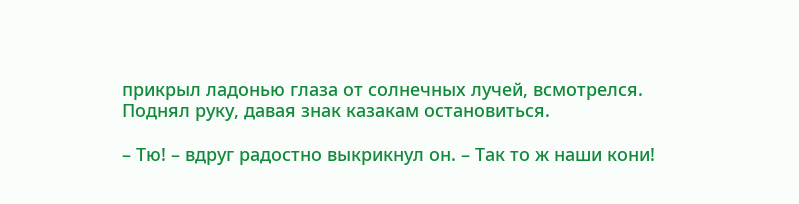прикрыл ладонью глаза от солнечных лучей, всмотрелся. Поднял руку, давая знак казакам остановиться.

– Тю! – вдруг радостно выкрикнул он. – Так то ж наши кони!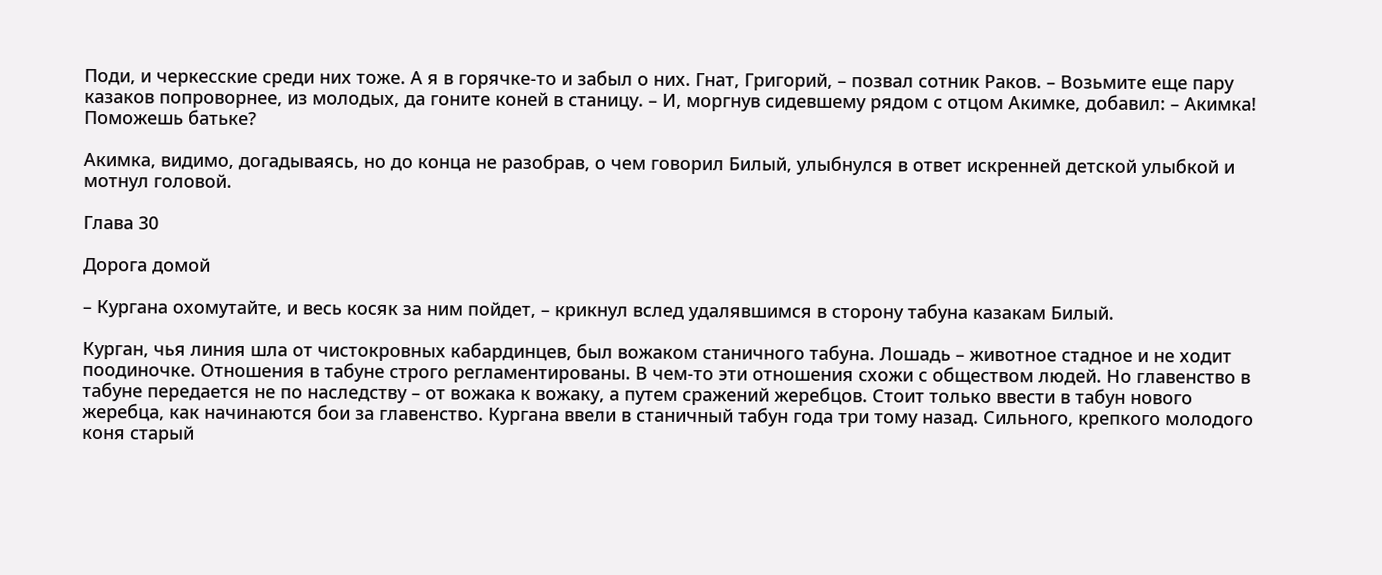Поди, и черкесские среди них тоже. А я в горячке-то и забыл о них. Гнат, Григорий, – позвал сотник Раков. – Возьмите еще пару казаков попроворнее, из молодых, да гоните коней в станицу. – И, моргнув сидевшему рядом с отцом Акимке, добавил: – Акимка! Поможешь батьке?

Акимка, видимо, догадываясь, но до конца не разобрав, о чем говорил Билый, улыбнулся в ответ искренней детской улыбкой и мотнул головой.

Глава 30

Дорога домой

– Кургана охомутайте, и весь косяк за ним пойдет, – крикнул вслед удалявшимся в сторону табуна казакам Билый.

Курган, чья линия шла от чистокровных кабардинцев, был вожаком станичного табуна. Лошадь – животное стадное и не ходит поодиночке. Отношения в табуне строго регламентированы. В чем-то эти отношения схожи с обществом людей. Но главенство в табуне передается не по наследству – от вожака к вожаку, а путем сражений жеребцов. Стоит только ввести в табун нового жеребца, как начинаются бои за главенство. Кургана ввели в станичный табун года три тому назад. Сильного, крепкого молодого коня старый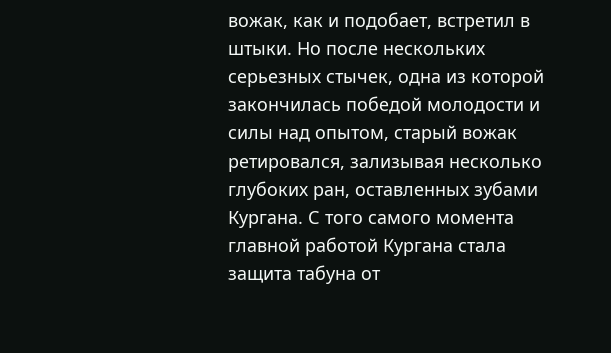вожак, как и подобает, встретил в штыки. Но после нескольких серьезных стычек, одна из которой закончилась победой молодости и силы над опытом, старый вожак ретировался, зализывая несколько глубоких ран, оставленных зубами Кургана. С того самого момента главной работой Кургана стала защита табуна от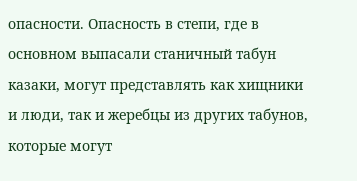опасности. Опасность в степи, где в основном выпасали станичный табун казаки, могут представлять как хищники и люди, так и жеребцы из других табунов, которые могут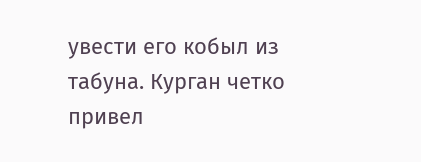увести его кобыл из табуна. Курган четко привел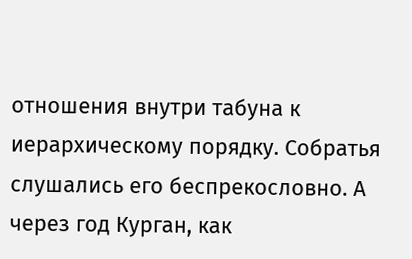отношения внутри табуна к иерархическому порядку. Собратья слушались его беспрекословно. А через год Курган, как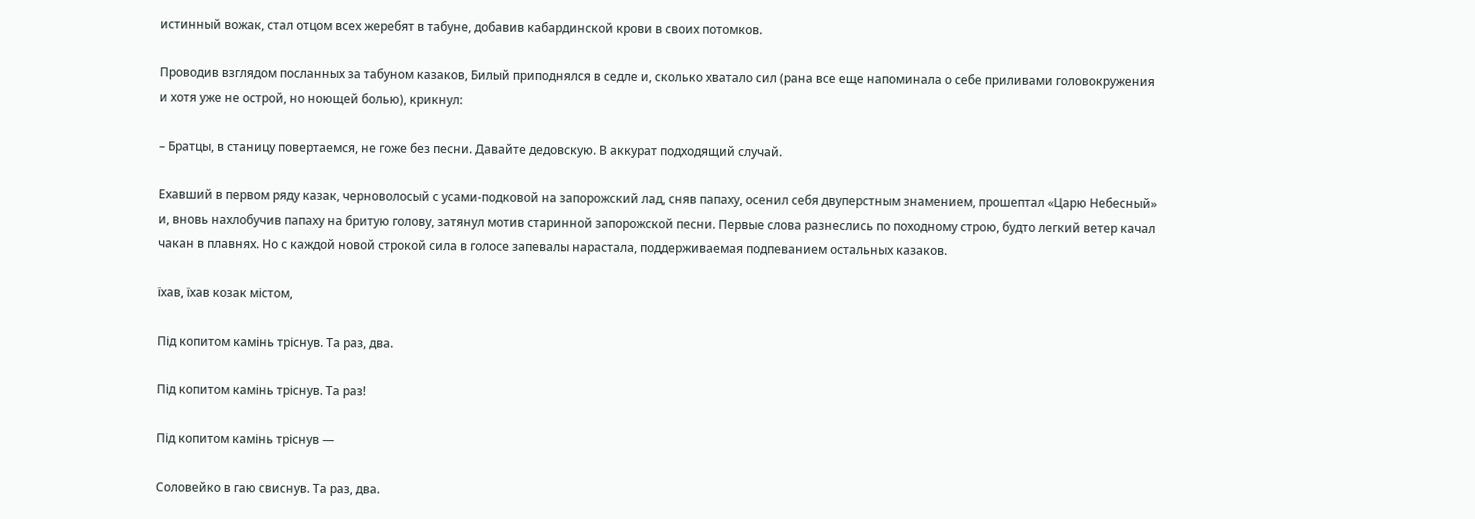истинный вожак, стал отцом всех жеребят в табуне, добавив кабардинской крови в своих потомков.

Проводив взглядом посланных за табуном казаков, Билый приподнялся в седле и, сколько хватало сил (рана все еще напоминала о себе приливами головокружения и хотя уже не острой, но ноющей болью), крикнул:

– Братцы, в станицу повертаемся, не гоже без песни. Давайте дедовскую. В аккурат подходящий случай.

Ехавший в первом ряду казак, черноволосый с усами-подковой на запорожский лад, сняв папаху, осенил себя двуперстным знамением, прошептал «Царю Небесный» и, вновь нахлобучив папаху на бритую голову, затянул мотив старинной запорожской песни. Первые слова разнеслись по походному строю, будто легкий ветер качал чакан в плавнях. Но с каждой новой строкой сила в голосе запевалы нарастала, поддерживаемая подпеванием остальных казаков.

їхав, їхав козак містом,

Під копитом камінь тріснув. Та раз, два.

Під копитом камінь тріснув. Та раз!

Під копитом камінь тріснув —

Соловейко в гаю свиснув. Та раз, два.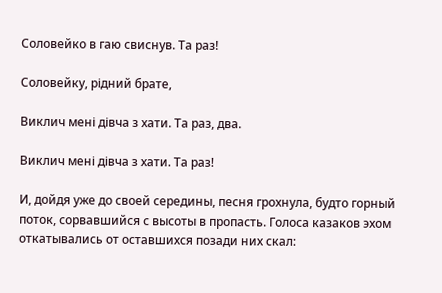Соловейко в гаю свиснув. Та раз!

Соловейку, рідний брате,

Виклич мені дівча з хати. Та раз, два.

Виклич мені дівча з хати. Та раз!

И, дойдя уже до своей середины, песня грохнула, будто горный поток, сорвавшийся с высоты в пропасть. Голоса казаков эхом откатывались от оставшихся позади них скал: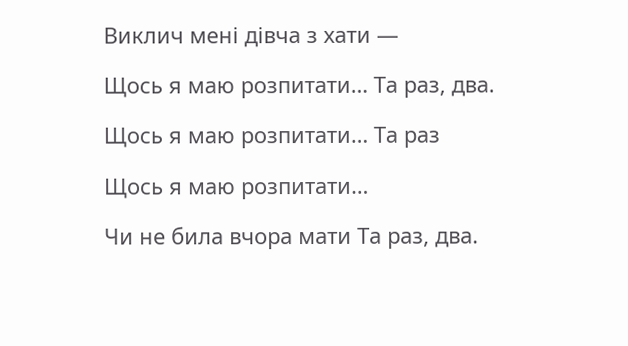Виклич мені дівча з хати —

Щось я маю розпитати… Та раз, два.

Щось я маю розпитати… Та раз

Щось я маю розпитати…

Чи не била вчора мати Та раз, два.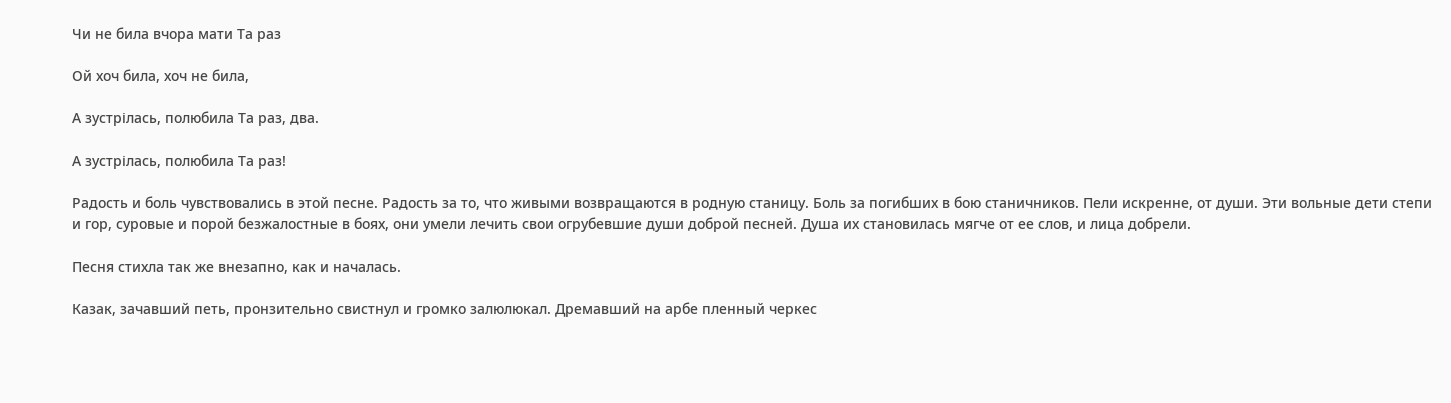Чи не била вчора мати Та раз

Ой хоч била, хоч не била,

А зустрілась, полюбила Та раз, два.

А зустрілась, полюбила Та раз!

Радость и боль чувствовались в этой песне. Радость за то, что живыми возвращаются в родную станицу. Боль за погибших в бою станичников. Пели искренне, от души. Эти вольные дети степи и гор, суровые и порой безжалостные в боях, они умели лечить свои огрубевшие души доброй песней. Душа их становилась мягче от ее слов, и лица добрели.

Песня стихла так же внезапно, как и началась.

Казак, зачавший петь, пронзительно свистнул и громко залюлюкал. Дремавший на арбе пленный черкес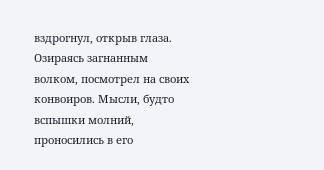вздрогнул, открыв глаза. Озираясь загнанным волком, посмотрел на своих конвоиров. Мысли, будто вспышки молний, проносились в его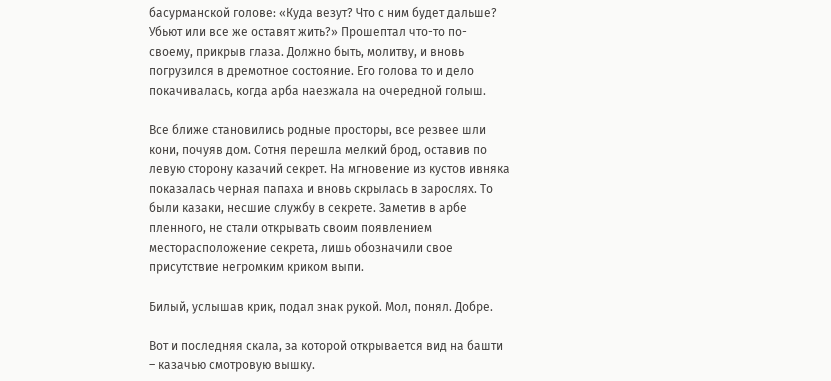басурманской голове: «Куда везут? Что с ним будет дальше? Убьют или все же оставят жить?» Прошептал что-то по-своему, прикрыв глаза. Должно быть, молитву, и вновь погрузился в дремотное состояние. Его голова то и дело покачивалась, когда арба наезжала на очередной голыш.

Все ближе становились родные просторы, все резвее шли кони, почуяв дом. Сотня перешла мелкий брод, оставив по левую сторону казачий секрет. На мгновение из кустов ивняка показалась черная папаха и вновь скрылась в зарослях. То были казаки, несшие службу в секрете. Заметив в арбе пленного, не стали открывать своим появлением месторасположение секрета, лишь обозначили свое присутствие негромким криком выпи.

Билый, услышав крик, подал знак рукой. Мол, понял. Добре.

Вот и последняя скала, за которой открывается вид на башти – казачью смотровую вышку.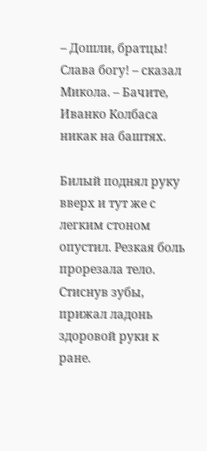– Дошли, братцы! Слава богу! – сказал Микола. – Бачите, Иванко Колбаса никак на баштях.

Билый поднял руку вверх и тут же с легким стоном опустил. Резкая боль прорезала тело. Стиснув зубы, прижал ладонь здоровой руки к ране.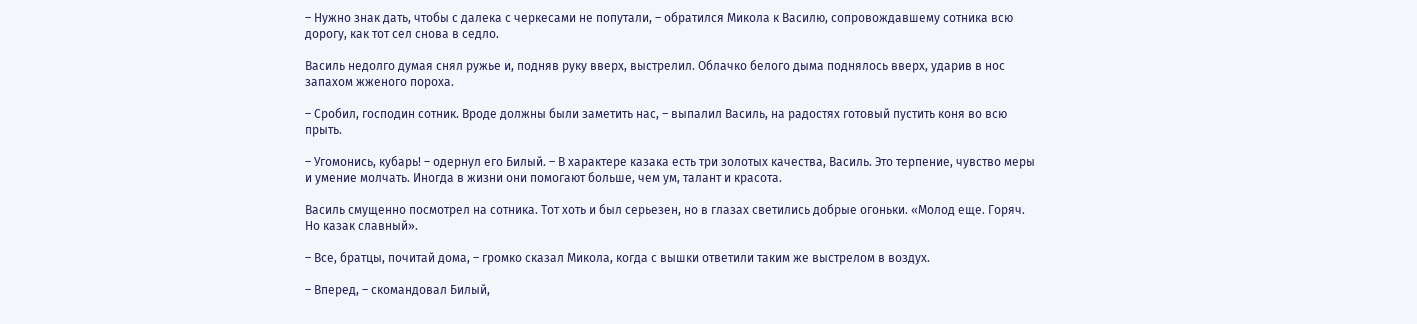– Нужно знак дать, чтобы с далека с черкесами не попутали, – обратился Микола к Василю, сопровождавшему сотника всю дорогу, как тот сел снова в седло.

Василь недолго думая снял ружье и, подняв руку вверх, выстрелил. Облачко белого дыма поднялось вверх, ударив в нос запахом жженого пороха.

– Сробил, господин сотник. Вроде должны были заметить нас, – выпалил Василь, на радостях готовый пустить коня во всю прыть.

– Угомонись, кубарь! – одернул его Билый. – В характере казака есть три золотых качества, Василь. Это терпение, чувство меры и умение молчать. Иногда в жизни они помогают больше, чем ум, талант и красота.

Василь смущенно посмотрел на сотника. Тот хоть и был серьезен, но в глазах светились добрые огоньки. «Молод еще. Горяч. Но казак славный».

– Все, братцы, почитай дома, – громко сказал Микола, когда с вышки ответили таким же выстрелом в воздух.

– Вперед, – скомандовал Билый,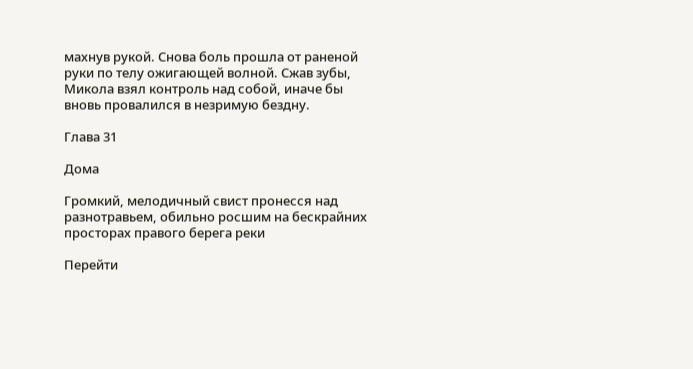махнув рукой. Снова боль прошла от раненой руки по телу ожигающей волной. Сжав зубы, Микола взял контроль над собой, иначе бы вновь провалился в незримую бездну.

Глава 31

Дома

Громкий, мелодичный свист пронесся над разнотравьем, обильно росшим на бескрайних просторах правого берега реки

Перейти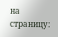на страницу: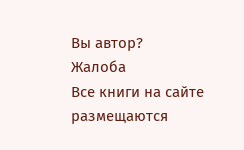Вы автор?
Жалоба
Все книги на сайте размещаются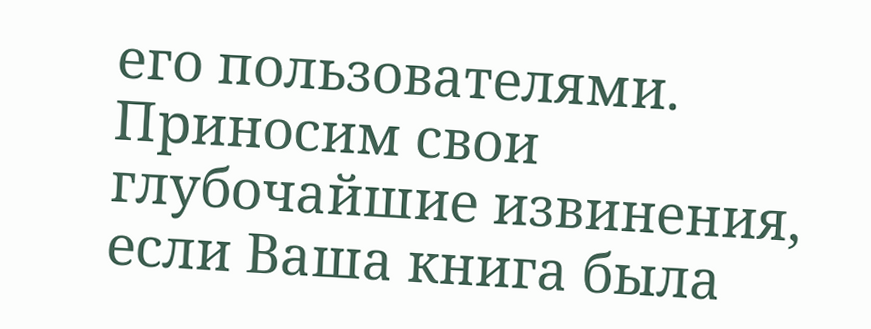его пользователями. Приносим свои глубочайшие извинения, если Ваша книга была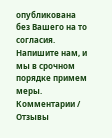опубликована без Вашего на то согласия.
Напишите нам, и мы в срочном порядке примем меры.
Комментарии / Отзывы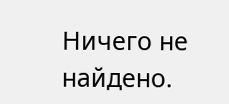Ничего не найдено.